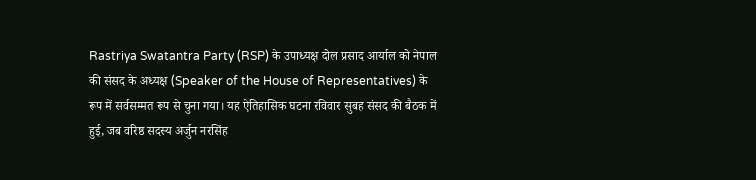Rastriya Swatantra Party (RSP) के उपाध्यक्ष दोल प्रसाद आर्याल को नेपाल की संसद के अध्यक्ष (Speaker of the House of Representatives) के रूप में सर्वसम्मत रूप से चुना गया। यह ऐतिहासिक घटना रविवार सुबह संसद की बैठक में हुई, जब वरिष्ठ सदस्य अर्जुन नरसिंह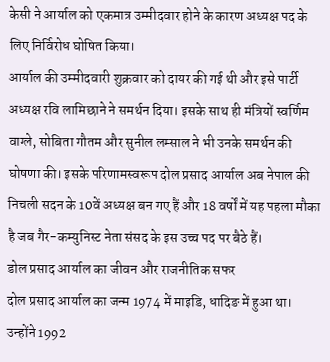केसी ने आर्याल को एकमात्र उम्मीदवार होने के कारण अध्यक्ष पद के लिए निर्विरोध घोषित किया।
आर्याल की उम्मीदवारी शुक्रवार को दायर की गई थी और इसे पार्टी अध्यक्ष रवि लामिछाने ने समर्थन दिया। इसके साथ ही मंत्रियों स्वर्णिम वाग्ले, सोबिता गौतम और सुनील लम्साल ने भी उनके समर्थन की घोषणा की। इसके परिणामस्वरूप दोल प्रसाद आर्याल अब नेपाल की निचली सदन के 10वें अध्यक्ष बन गए हैं और 18 वर्षों में यह पहला मौका है जब गैर-कम्युनिस्ट नेता संसद के इस उच्च पद पर बैठे हैं।
डोल प्रसाद आर्याल का जीवन और राजनीतिक सफर
दोल प्रसाद आर्याल का जन्म 1974 में माइडि, धादिङ में हुआ था। उन्होंने 1992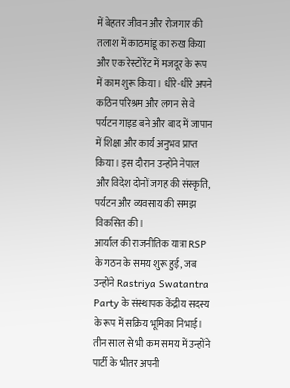में बेहतर जीवन और रोजगार की तलाश में काठमांडू का रुख किया और एक रेस्टोरेंट में मजदूर के रूप में काम शुरू किया। धीरे-धीरे अपने कठिन परिश्रम और लगन से वे पर्यटन गाइड बने और बाद में जापान में शिक्षा और कार्य अनुभव प्राप्त किया। इस दौरान उन्होंने नेपाल और विदेश दोनों जगह की संस्कृति, पर्यटन और व्यवसाय की समझ विकसित की।
आर्याल की राजनीतिक यात्रा RSP के गठन के समय शुरू हुई, जब उन्होंने Rastriya Swatantra Party के संस्थापक केंद्रीय सदस्य के रूप में सक्रिय भूमिका निभाई। तीन साल से भी कम समय में उन्होंने पार्टी के भीतर अपनी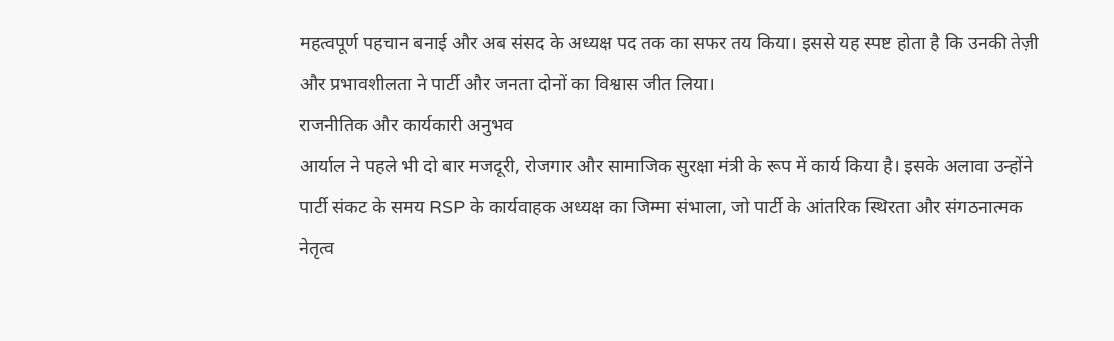महत्वपूर्ण पहचान बनाई और अब संसद के अध्यक्ष पद तक का सफर तय किया। इससे यह स्पष्ट होता है कि उनकी तेज़ी और प्रभावशीलता ने पार्टी और जनता दोनों का विश्वास जीत लिया।
राजनीतिक और कार्यकारी अनुभव
आर्याल ने पहले भी दो बार मजदूरी, रोजगार और सामाजिक सुरक्षा मंत्री के रूप में कार्य किया है। इसके अलावा उन्होंने पार्टी संकट के समय RSP के कार्यवाहक अध्यक्ष का जिम्मा संभाला, जो पार्टी के आंतरिक स्थिरता और संगठनात्मक नेतृत्व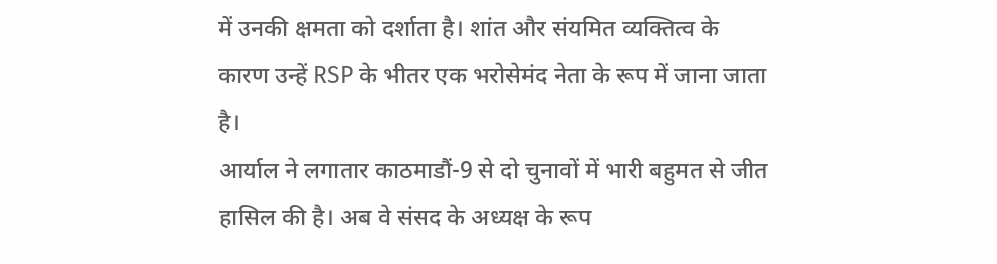में उनकी क्षमता को दर्शाता है। शांत और संयमित व्यक्तित्व के कारण उन्हें RSP के भीतर एक भरोसेमंद नेता के रूप में जाना जाता है।
आर्याल ने लगातार काठमाडौं-9 से दो चुनावों में भारी बहुमत से जीत हासिल की है। अब वे संसद के अध्यक्ष के रूप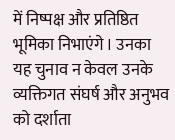में निष्पक्ष और प्रतिष्ठित भूमिका निभाएंगे। उनका यह चुनाव न केवल उनके व्यक्तिगत संघर्ष और अनुभव को दर्शाता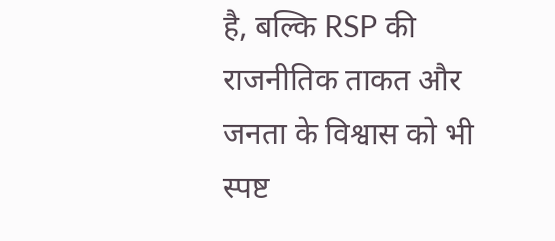है, बल्कि RSP की राजनीतिक ताकत और जनता के विश्वास को भी स्पष्ट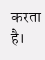करता है।